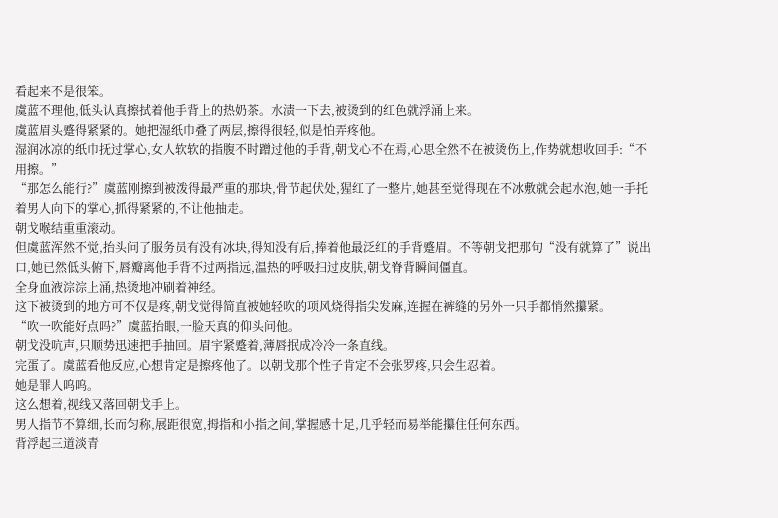看起来不是很笨。
虞蓝不理他,低头认真擦拭着他手背上的热奶茶。水渍一下去,被烫到的红色就浮涌上来。
虞蓝眉头蹙得紧紧的。她把湿纸巾叠了两层,擦得很轻,似是怕弄疼他。
湿润冰凉的纸巾抚过掌心,女人软软的指腹不时蹭过他的手背,朝戈心不在焉,心思全然不在被烫伤上,作势就想收回手:“不用擦。”
“那怎么能行?”虞蓝刚擦到被泼得最严重的那块,骨节起伏处,猩红了一整片,她甚至觉得现在不冰敷就会起水泡,她一手托着男人向下的掌心,抓得紧紧的,不让他抽走。
朝戈喉结重重滚动。
但虞蓝浑然不觉,抬头问了服务员有没有冰块,得知没有后,捧着他最泛红的手背蹙眉。不等朝戈把那句“没有就算了”说出口,她已然低头俯下,唇瓣离他手背不过两指远,温热的呼吸扫过皮肤,朝戈脊背瞬间僵直。
全身血液淙淙上涌,热烫地冲刷着神经。
这下被烫到的地方可不仅是疼,朝戈觉得简直被她轻吹的项风烧得指尖发麻,连握在裤缝的另外一只手都悄然攥紧。
“吹一吹能好点吗?”虞蓝抬眼,一脸天真的仰头问他。
朝戈没吭声,只顺势迅速把手抽回。眉宇紧蹙着,薄唇抿成冷冷一条直线。
完蛋了。虞蓝看他反应,心想肯定是擦疼他了。以朝戈那个性子肯定不会张罗疼,只会生忍着。
她是罪人呜呜。
这么想着,视线又落回朝戈手上。
男人指节不算细,长而匀称,展距很宽,拇指和小指之间,掌握感十足,几乎轻而易举能攥住任何东西。
背浮起三道淡青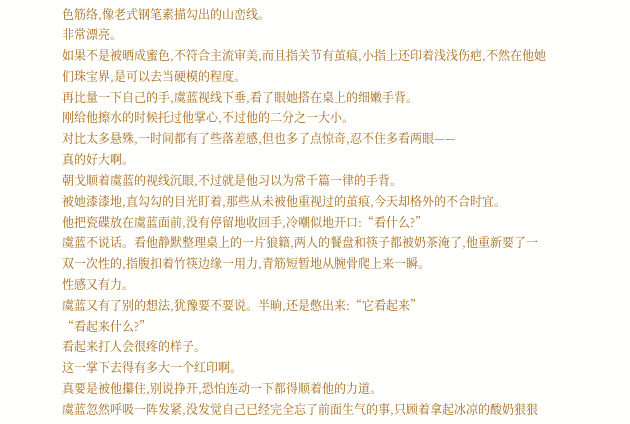色筋络,像老式钢笔素描勾出的山峦线。
非常漂亮。
如果不是被晒成蜜色,不符合主流审美,而且指关节有茧痕,小指上还印着浅浅伤疤,不然在他她们珠宝界,是可以去当硬模的程度。
再比量一下自己的手,虞蓝视线下垂,看了眼她搭在桌上的细嫩手背。
刚给他擦水的时候托过他掌心,不过他的二分之一大小。
对比太多悬殊,一时间都有了些落差感,但也多了点惊奇,忍不住多看两眼——
真的好大啊。
朝戈顺着虞蓝的视线沉眼,不过就是他习以为常千篇一律的手背。
被她漆漆地,直勾勾的目光盯着,那些从未被他重视过的茧痕,今天却格外的不合时宜。
他把瓷碟放在虞蓝面前,没有停留地收回手,冷嘲似地开口:“看什么?”
虞蓝不说话。看他静默整理桌上的一片狼籍,两人的餐盘和筷子都被奶茶淹了,他重新要了一双一次性的,指腹扣着竹筷边缘一用力,青筋短暂地从腕骨爬上来一瞬。
性感又有力。
虞蓝又有了别的想法,犹豫要不要说。半晌,还是憋出来:“它看起来”
“看起来什么?”
看起来打人会很疼的样子。
这一掌下去得有多大一个红印啊。
真要是被他攥住,别说挣开,恐怕连动一下都得顺着他的力道。
虞蓝忽然呼吸一阵发紧,没发觉自己已经完全忘了前面生气的事,只顾着拿起冰凉的酸奶狠狠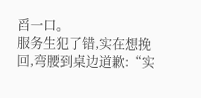舀一口。
服务生犯了错,实在想挽回,弯腰到桌边道歉:“实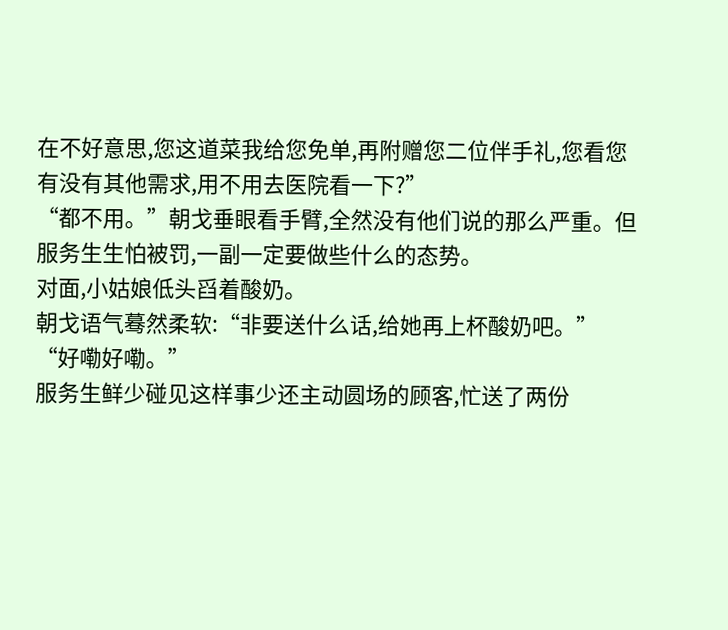在不好意思,您这道菜我给您免单,再附赠您二位伴手礼,您看您有没有其他需求,用不用去医院看一下?”
“都不用。”朝戈垂眼看手臂,全然没有他们说的那么严重。但服务生生怕被罚,一副一定要做些什么的态势。
对面,小姑娘低头舀着酸奶。
朝戈语气蓦然柔软:“非要送什么话,给她再上杯酸奶吧。”
“好嘞好嘞。”
服务生鲜少碰见这样事少还主动圆场的顾客,忙送了两份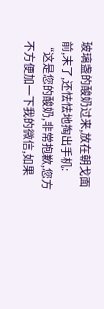玻璃盏的酸奶过来,放在朝戈面前,末了,还怯怯地掏出手机:
“这是您的酸奶,非常抱歉,您方不方便加一下我的微信,如果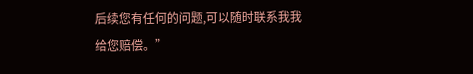后续您有任何的问题,可以随时联系我我给您赔偿。”